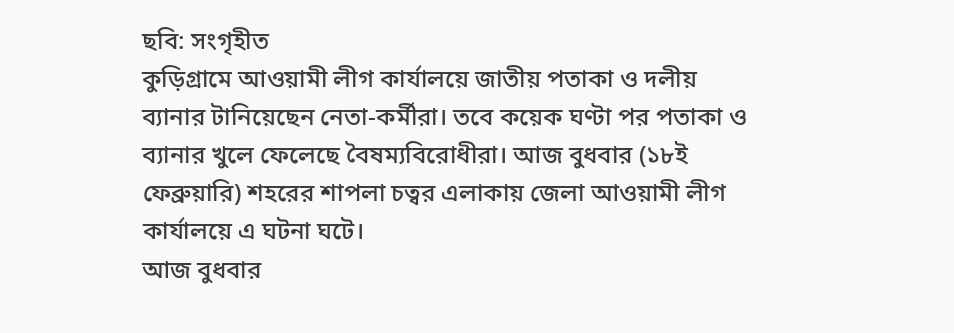ছবি: সংগৃহীত
কুড়িগ্রামে আওয়ামী লীগ কার্যালয়ে জাতীয় পতাকা ও দলীয় ব্যানার টানিয়েছেন নেতা-কর্মীরা। তবে কয়েক ঘণ্টা পর পতাকা ও ব্যানার খুলে ফেলেছে বৈষম্যবিরোধীরা। আজ বুধবার (১৮ই ফেব্রুয়ারি) শহরের শাপলা চত্বর এলাকায় জেলা আওয়ামী লীগ কার্যালয়ে এ ঘটনা ঘটে।
আজ বুধবার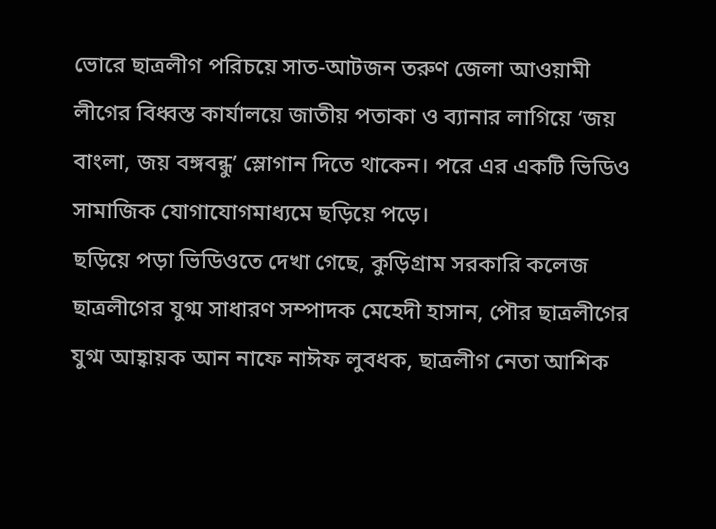ভোরে ছাত্রলীগ পরিচয়ে সাত-আটজন তরুণ জেলা আওয়ামী লীগের বিধ্বস্ত কার্যালয়ে জাতীয় পতাকা ও ব্যানার লাগিয়ে ‘জয় বাংলা, জয় বঙ্গবন্ধু’ স্লোগান দিতে থাকেন। পরে এর একটি ভিডিও সামাজিক যোগাযোগমাধ্যমে ছড়িয়ে পড়ে।
ছড়িয়ে পড়া ভিডিওতে দেখা গেছে, কুড়িগ্রাম সরকারি কলেজ ছাত্রলীগের যুগ্ম সাধারণ সম্পাদক মেহেদী হাসান, পৌর ছাত্রলীগের যুগ্ম আহ্বায়ক আন নাফে নাঈফ লুবধক, ছাত্রলীগ নেতা আশিক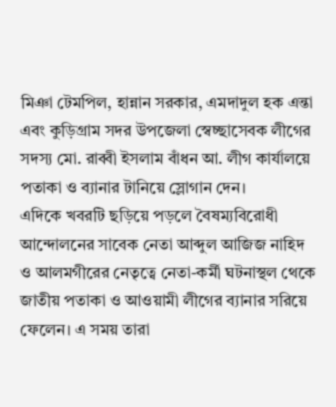মিঞা টেমপিল, হান্নান সরকার, এমদাদুল হক এন্তা এবং কুড়িগ্রাম সদর উপজেলা স্বেচ্ছাসেবক লীগের সদস্য মো. রাব্বী ইসলাম বাঁধন আ. লীগ কার্যালয়ে পতাকা ও ব্যানার টানিয়ে স্লোগান দেন।
এদিকে খবরটি ছড়িয়ে পড়লে বৈষম্যবিরোধী আন্দোলনের সাবেক নেতা আব্দুল আজিজ নাহিদ ও আলমগীরের নেতৃত্বে নেতা-কর্মী ঘটনাস্থল থেকে জাতীয় পতাকা ও আওয়ামী লীগের ব্যানার সরিয়ে ফেলেন। এ সময় তারা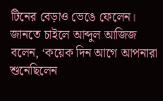টিনের বেড়াও ভেঙে ফেলেন।
জানতে চাইলে আব্দুল আজিজ বলেন, ‘কয়েক দিন আগে আপনারা শুনেছিলেন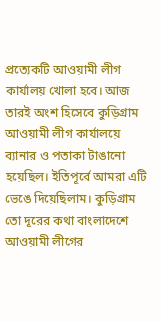প্রত্যেকটি আওয়ামী লীগ কার্যালয় খোলা হবে। আজ তারই অংশ হিসেবে কুড়িগ্রাম আওয়ামী লীগ কার্যালয়ে ব্যানার ও পতাকা টাঙানো হয়েছিল। ইতিপূর্বে আমরা এটি ভেঙে দিয়েছিলাম। কুড়িগ্রাম তো দূরের কথা বাংলাদেশে আওয়ামী লীগের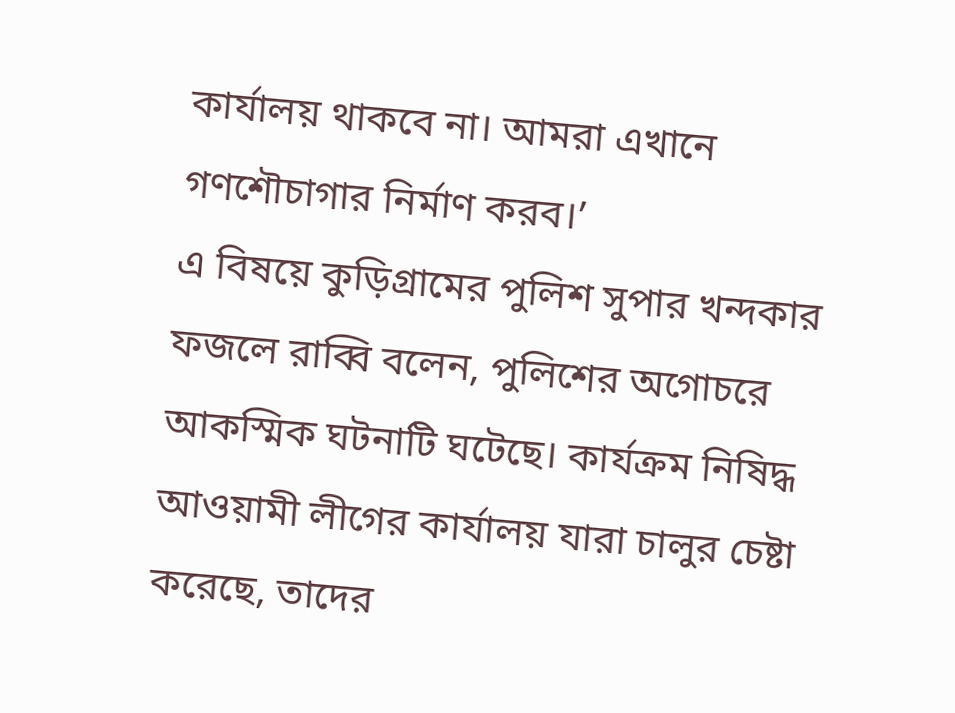কার্যালয় থাকবে না। আমরা এখানে গণশৌচাগার নির্মাণ করব।’
এ বিষয়ে কুড়িগ্রামের পুলিশ সুপার খন্দকার ফজলে রাব্বি বলেন, পুলিশের অগোচরে আকস্মিক ঘটনাটি ঘটেছে। কার্যক্রম নিষিদ্ধ আওয়ামী লীগের কার্যালয় যারা চালুর চেষ্টা করেছে, তাদের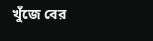খুঁজে বের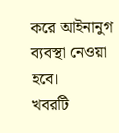করে আইনানুগ ব্যবস্থা নেওয়া হবে।
খবরটি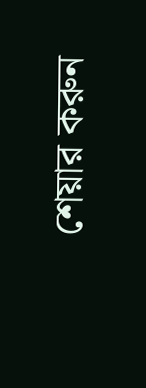শেয়ার করুন